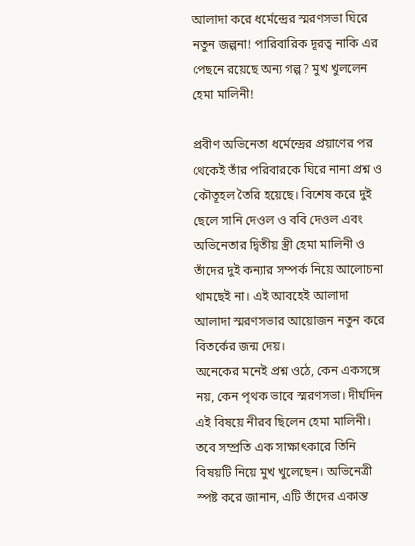আলাদা করে ধর্মেন্দ্রের স্মরণসভা ঘিরে নতুন জল্পনা! পারিবারিক দূরত্ব নাকি এর পেছনে রয়েছে অন্য গল্প? মুখ খুললেন হেমা মালিনী!

প্রবীণ অভিনেতা ধর্মেন্দ্রের প্রয়াণের পর থেকেই তাঁর পরিবারকে ঘিরে নানা প্রশ্ন ও কৌতূহল তৈরি হয়েছে। বিশেষ করে দুই ছেলে সানি দেওল ও ববি দেওল এবং অভিনেতার দ্বিতীয় স্ত্রী হেমা মালিনী ও তাঁদের দুই কন্যার সম্পর্ক নিয়ে আলোচনা থামছেই না। এই আবহেই আলাদা আলাদা স্মরণসভার আয়োজন নতুন করে বিতর্কের জন্ম দেয়।
অনেকের মনেই প্রশ্ন ওঠে, কেন একসঙ্গে নয়, কেন পৃথক ভাবে স্মরণসভা। দীর্ঘদিন এই বিষয়ে নীরব ছিলেন হেমা মালিনী। তবে সম্প্রতি এক সাক্ষাৎকারে তিনি বিষয়টি নিয়ে মুখ খুলেছেন। অভিনেত্রী স্পষ্ট করে জানান, এটি তাঁদের একান্ত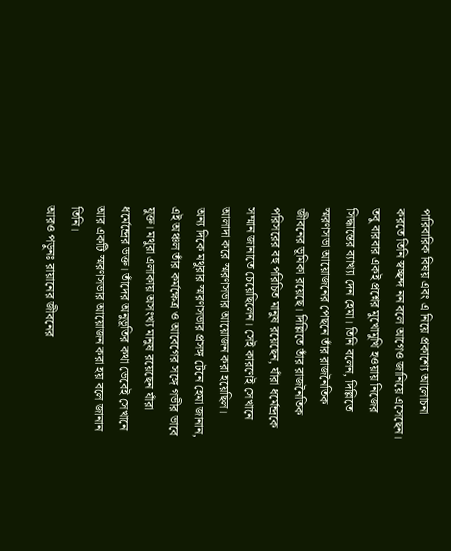পারিবারিক বিষয় এবং এ নিয়ে প্রকাশ্যে আলোচনা করতে তিনি স্বচ্ছন্দ নন বলে আগেও জানিয়ে এসেছেন।
তবু বারবার একই প্রশ্নের মুখোমুখি হওয়ায় নিজের সিদ্ধান্তের ব্যাখ্যা দেন হেমা। তিনি বলেন, দিল্লিতে স্মরণসভা আয়োজনের পেছনে তাঁর রাজনৈতিক জীবনের ভূমিকা রয়েছে। দিল্লিতে তাঁর রাজনৈতিক পরিসরের বহু পরিচিত মানুষ রয়েছেন, যাঁরা ধর্মেন্দ্রকে সম্মান জানাতে চেয়েছিলেন। সেই কারণেই সেখানে আলাদা করে স্মরণসভার আয়োজন করা হয়েছিল।
অন্য দিকে মথুরার স্মরণসভার প্রসঙ্গ টেনে হেমা জানান, এই অঞ্চল তাঁর কর্মক্ষেত্র ও আবেগের সঙ্গে গভীর ভাবে যুক্ত। মথুরা এলাকায় অসংখ্য মানুষ রয়েছেন যাঁরা ধর্মেন্দ্রের ভক্ত। তাঁদের অনুভূতির কথা ভেবেই সেখানে আর একটি স্মরণসভার আয়োজন করা হয় বলে জানান তিনি।
আরও পড়ুনঃ রায়ানের জীবনের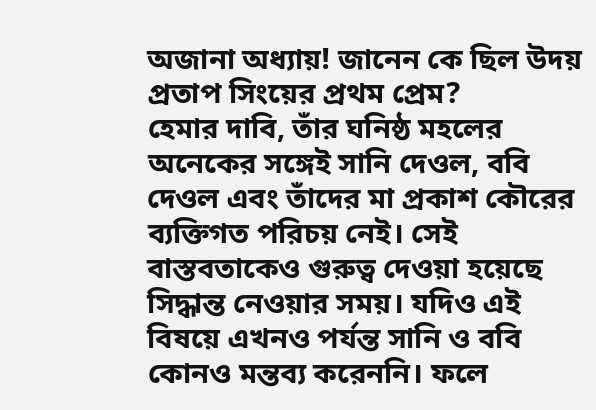অজানা অধ্যায়! জানেন কে ছিল উদয় প্রতাপ সিংয়ের প্রথম প্রেম?
হেমার দাবি, তাঁর ঘনিষ্ঠ মহলের অনেকের সঙ্গেই সানি দেওল, ববি দেওল এবং তাঁদের মা প্রকাশ কৌরের ব্যক্তিগত পরিচয় নেই। সেই বাস্তবতাকেও গুরুত্ব দেওয়া হয়েছে সিদ্ধান্ত নেওয়ার সময়। যদিও এই বিষয়ে এখনও পর্যন্ত সানি ও ববি কোনও মন্তব্য করেননি। ফলে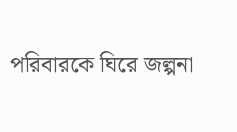পরিবারকে ঘিরে জল্পনা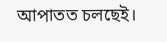আপাতত চলছেই।